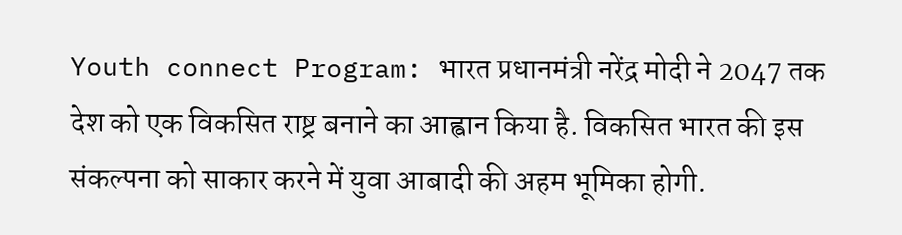Youth connect Program: भारत प्रधानमंत्री नरेंद्र मोदी ने 2047 तक देश को एक विकसित राष्ट्र बनाने का आह्वान किया है. विकसित भारत की इस संकल्पना को साकार करने में युवा आबादी की अहम भूमिका होगी.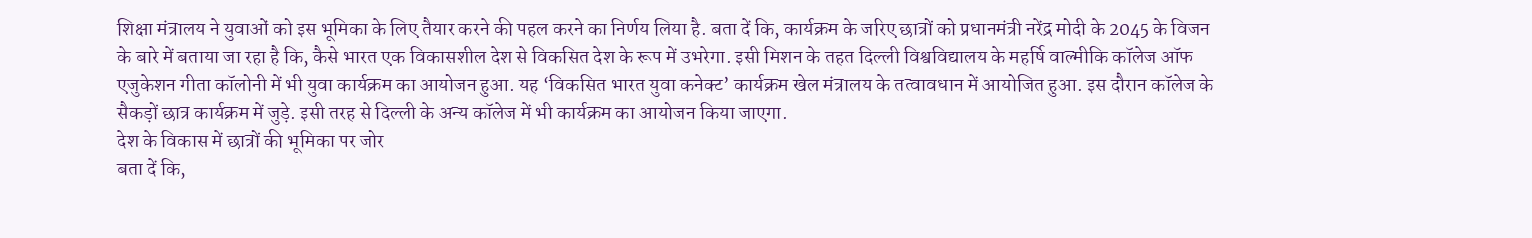शिक्षा मंत्रालय ने युवाओं को इस भूमिका के लिए तैयार करने की पहल करने का निर्णय लिया है. बता दें कि, कार्यक्रम के जरिए छात्रों को प्रधानमंत्री नरेंद्र मोदी के 2045 के विजन के बारे में बताया जा रहा है कि, कैसे भारत एक विकासशील देश से विकसित देश के रूप में उभरेगा. इसी मिशन के तहत दिल्ली विश्वविद्यालय के महर्षि वाल्मीकि कॉलेज ऑफ एजुकेशन गीता कॉलोनी में भी युवा कार्यक्रम का आयोजन हुआ. यह ‘विकसित भारत युवा कनेक्ट’ कार्यक्रम खेल मंत्रालय के तत्वावधान में आयोजित हुआ. इस दौरान कॉलेज के सैकड़ों छात्र कार्यक्रम में जुड़े. इसी तरह से दिल्ली के अन्य कॉलेज में भी कार्यक्रम का आयोजन किया जाएगा.
देश के विकास में छात्रों की भूमिका पर जोर
बता दें कि,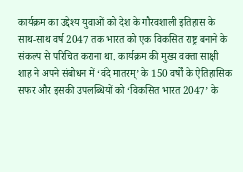कार्यक्रम का उद्देश्य युवाओं को देश के गौरवशाली इतिहास के साथ-साथ वर्ष 2047 तक भारत को एक विकसित राष्ट्र बनाने के संकल्प से परिचित कराना था. कार्यक्रम की मुख्य वक्ता साक्षी शाह ने अपने संबोधन में ‘वंदे मातरम्’ के 150 वर्षों के ऐतिहासिक सफर और इसकी उपलब्धियों को ‘विकसित भारत 2047’ के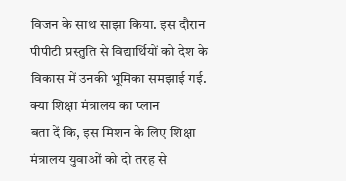विजन के साथ साझा किया. इस दौरान पीपीटी प्रस्तुति से विद्यार्थियों को देश के विकास में उनकी भूमिका समझाई गई.
क्या शिक्षा मंत्रालय का प्लान
बता दें कि, इस मिशन के लिए शिक्षा मंत्रालय युवाओं को दो तरह से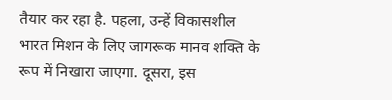तैयार कर रहा है. पहला, उन्हें विकासशील भारत मिशन के लिए जागरूक मानव शक्ति के रूप में निखारा जाएगा. दूसरा, इस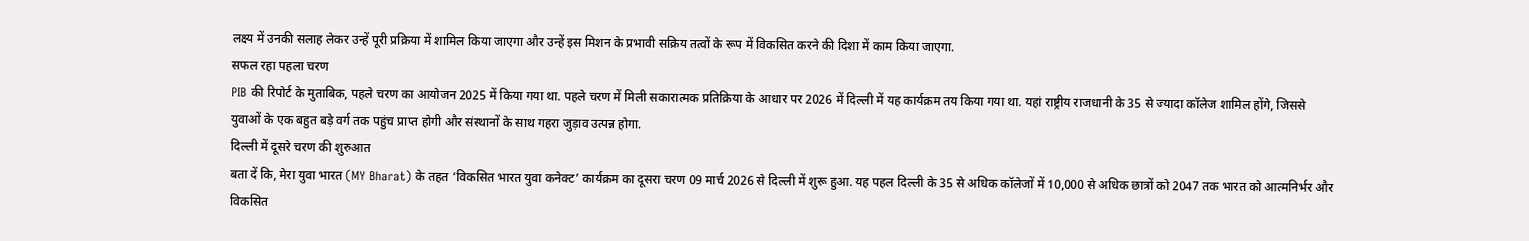लक्ष्य में उनकी सलाह लेकर उन्हें पूरी प्रक्रिया में शामिल किया जाएगा और उन्हें इस मिशन के प्रभावी सक्रिय तत्वों के रूप में विकसित करने की दिशा में काम किया जाएगा.
सफल रहा पहला चरण
PIB की रिपोर्ट के मुताबिक, पहले चरण का आयोजन 2025 में किया गया था. पहले चरण में मिली सकारात्मक प्रतिक्रिया के आधार पर 2026 में दिल्ली में यह कार्यक्रम तय किया गया था. यहां राष्ट्रीय राजधानी के 35 से ज्यादा कॉलेज शामिल होंगे, जिससे युवाओं के एक बहुत बड़े वर्ग तक पहुंच प्राप्त होगी और संस्थानों के साथ गहरा जुड़ाव उत्पन्न होगा.
दिल्ली में दूसरे चरण की शुरुआत
बता दें कि, मेरा युवा भारत (MY Bharat) के तहत ‘विकसित भारत युवा कनेक्ट’ कार्यक्रम का दूसरा चरण 09 मार्च 2026 से दिल्ली में शुरू हुआ. यह पहल दिल्ली के 35 से अधिक कॉलेजों में 10,000 से अधिक छात्रों को 2047 तक भारत को आत्मनिर्भर और विकसित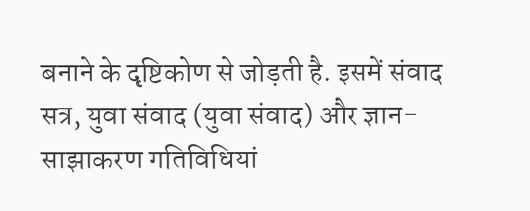बनाने के दृष्टिकोण से जोड़ती है. इसमें संवाद सत्र, युवा संवाद (युवा संवाद) और ज्ञान-साझाकरण गतिविधियां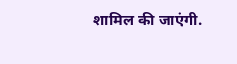शामिल की जाएंगी.